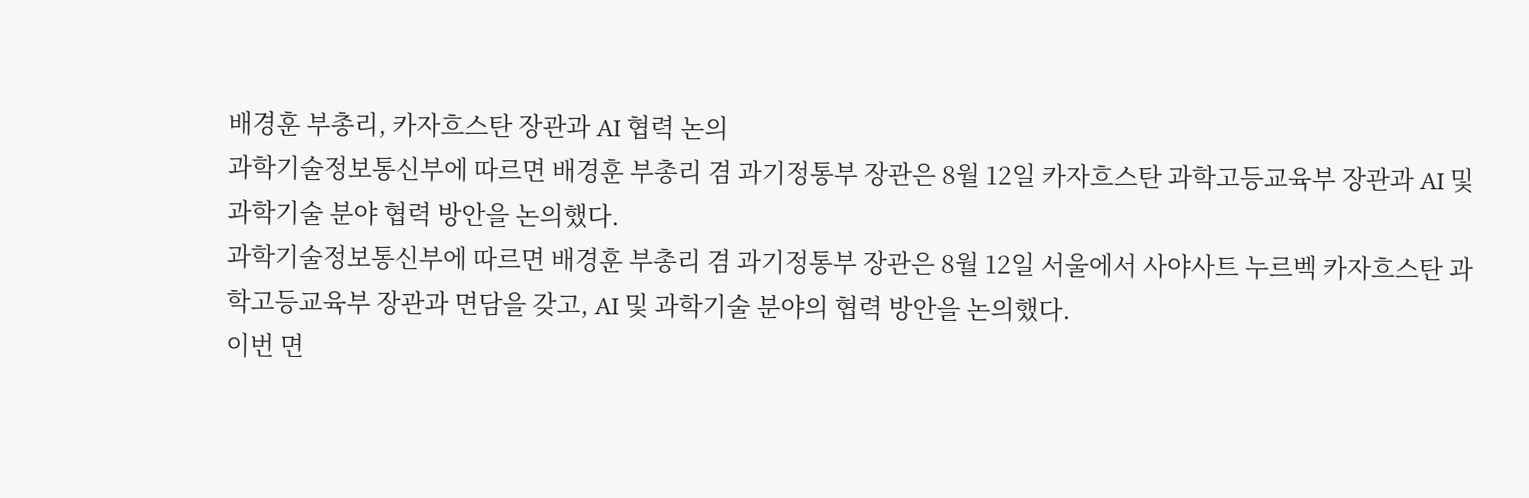배경훈 부총리, 카자흐스탄 장관과 AI 협력 논의
과학기술정보통신부에 따르면 배경훈 부총리 겸 과기정통부 장관은 8월 12일 카자흐스탄 과학고등교육부 장관과 AI 및 과학기술 분야 협력 방안을 논의했다.
과학기술정보통신부에 따르면 배경훈 부총리 겸 과기정통부 장관은 8월 12일 서울에서 사야사트 누르벡 카자흐스탄 과학고등교육부 장관과 면담을 갖고, AI 및 과학기술 분야의 협력 방안을 논의했다.
이번 면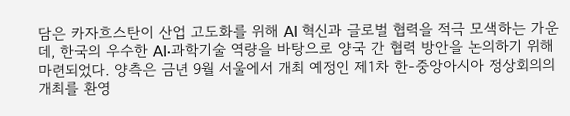담은 카자흐스탄이 산업 고도화를 위해 AI 혁신과 글로벌 협력을 적극 모색하는 가운데, 한국의 우수한 AI·과학기술 역량을 바탕으로 양국 간 협력 방안을 논의하기 위해 마련되었다. 양측은 금년 9월 서울에서 개최 예정인 제1차 한-중앙아시아 정상회의의 개최를 환영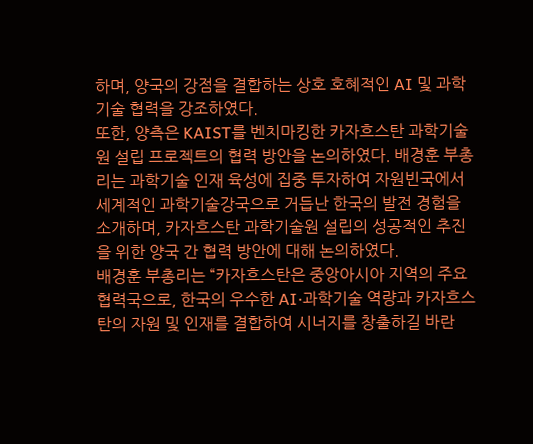하며, 양국의 강점을 결합하는 상호 호혜적인 AI 및 과학기술 협력을 강조하였다.
또한, 양측은 KAIST를 벤치마킹한 카자흐스탄 과학기술원 설립 프로젝트의 협력 방안을 논의하였다. 배경훈 부총리는 과학기술 인재 육성에 집중 투자하여 자원빈국에서 세계적인 과학기술강국으로 거듭난 한국의 발전 경험을 소개하며, 카자흐스탄 과학기술원 설립의 성공적인 추진을 위한 양국 간 협력 방안에 대해 논의하였다.
배경훈 부총리는 “카자흐스탄은 중앙아시아 지역의 주요 협력국으로, 한국의 우수한 AI·과학기술 역량과 카자흐스탄의 자원 및 인재를 결합하여 시너지를 창출하길 바란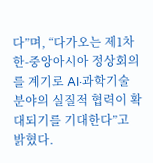다”며, “다가오는 제1차 한-중앙아시아 정상회의를 계기로 AI·과학기술 분야의 실질적 협력이 확대되기를 기대한다”고 밝혔다.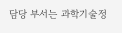담당 부서는 과학기술정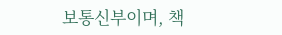보통신부이며, 책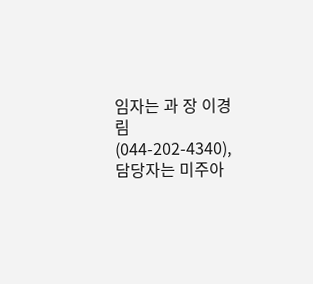임자는 과 장 이경림(044-202-4340), 담당자는 미주아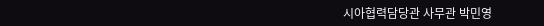시아협력담당관 사무관 박민영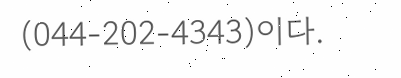(044-202-4343)이다.